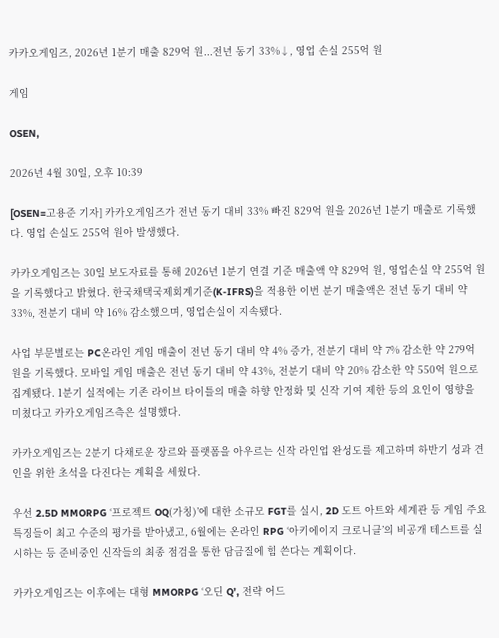카카오게임즈, 2026년 1분기 매출 829억 원...전년 동기 33%↓, 영업 손실 255억 원

게임

OSEN,

2026년 4월 30일, 오후 10:39

[OSEN=고용준 기자] 카카오게임즈가 전년 동기 대비 33% 빠진 829억 원을 2026년 1분기 매출로 기록했다. 영업 손실도 255억 원아 발생했다.

카카오게임즈는 30일 보도자료를 통해 2026년 1분기 연결 기준 매출액 약 829억 원, 영업손실 약 255억 원을 기록했다고 밝혔다. 한국채택국제회계기준(K-IFRS)을 적용한 이번 분기 매출액은 전년 동기 대비 약 33%, 전분기 대비 약 16% 감소했으며, 영업손실이 지속됐다.

사업 부문별로는 PC온라인 게임 매출이 전년 동기 대비 약 4% 증가, 전분기 대비 약 7% 감소한 약 279억 원을 기록했다. 모바일 게임 매출은 전년 동기 대비 약 43%, 전분기 대비 약 20% 감소한 약 550억 원으로 집계됐다. 1분기 실적에는 기존 라이브 타이틀의 매출 하향 안정화 및 신작 기여 제한 등의 요인이 영향을 미쳤다고 카카오게임즈측은 설명했다.

카카오게임즈는 2분기 다채로운 장르와 플랫폼을 아우르는 신작 라인업 완성도를 제고하며 하반기 성과 견인을 위한 초석을 다진다는 계획을 세웠다.

우선 2.5D MMORPG ‘프로젝트 OQ(가칭)’에 대한 소규모 FGT를 실시, 2D 도트 아트와 세계관 등 게임 주요 특징들이 최고 수준의 평가를 받아냈고, 6월에는 온라인 RPG ‘아키에이지 크로니클’의 비공개 테스트를 실시하는 등 준비중인 신작들의 최종 점검을 통한 담금질에 힘 쓴다는 계획이다.

카카오게임즈는 이후에는 대형 MMORPG ‘오딘 Q’, 전략 어드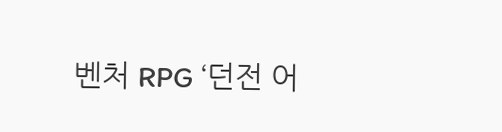벤처 RPG ‘던전 어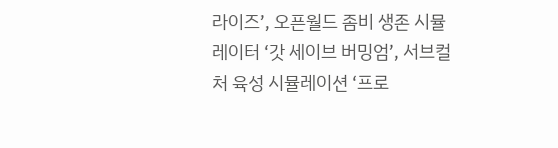라이즈’, 오픈월드 좀비 생존 시뮬레이터 ‘갓 세이브 버밍엄’, 서브컬처 육성 시뮬레이션 ‘프로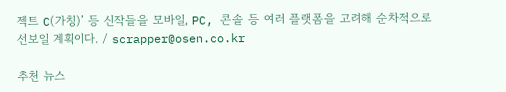젝트 C(가칭)’ 등 신작들을 모바일, PC, 콘솔 등 여러 플랫폼을 고려해 순차적으로 선보일 계획이다. / scrapper@osen.co.kr

추천 뉴스